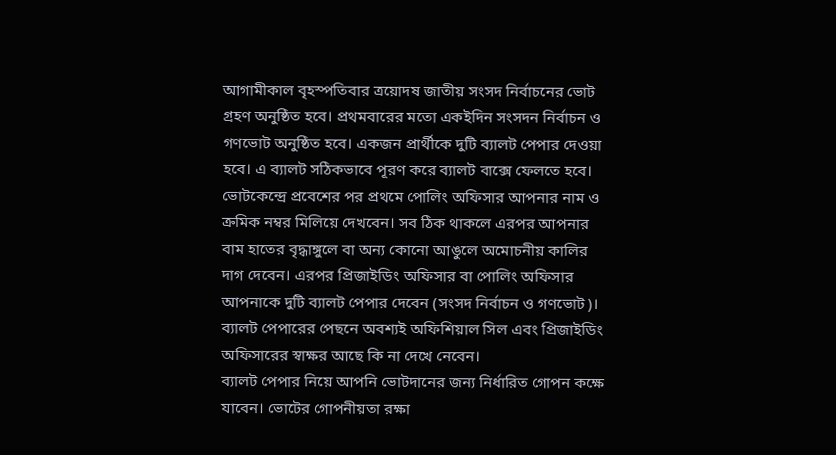আগামীকাল বৃহস্পতিবার ত্রয়োদষ জাতীয় সংসদ নির্বাচনের ভোট গ্রহণ অনুষ্ঠিত হবে। প্রথমবারের মতো একইদিন সংসদন নির্বাচন ও গণভোট অনুষ্ঠিত হবে। একজন প্রার্থীকে দুটি ব্যালট পেপার দেওয়া হবে। এ ব্যালট সঠিকভাবে পূরণ করে ব্যালট বাক্সে ফেলতে হবে।
ভোটকেন্দ্রে প্রবেশের পর প্রথমে পোলিং অফিসার আপনার নাম ও ক্রমিক নম্বর মিলিয়ে দেখবেন। সব ঠিক থাকলে এরপর আপনার বাম হাতের বৃদ্ধাঙ্গুলে বা অন্য কোনো আঙুলে অমোচনীয় কালির দাগ দেবেন। এরপর প্রিজাইডিং অফিসার বা পোলিং অফিসার আপনাকে দুটি ব্যালট পেপার দেবেন (সংসদ নির্বাচন ও গণভোট)। ব্যালট পেপারের পেছনে অবশ্যই অফিশিয়াল সিল এবং প্রিজাইডিং অফিসারের স্বাক্ষর আছে কি না দেখে নেবেন।
ব্যালট পেপার নিয়ে আপনি ভোটদানের জন্য নির্ধারিত গোপন কক্ষে যাবেন। ভোটের গোপনীয়তা রক্ষা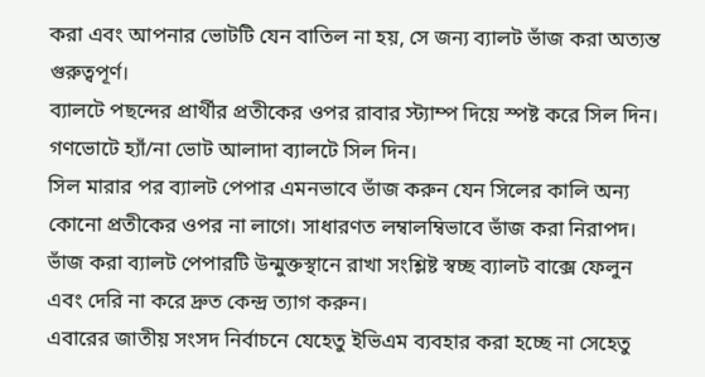করা এবং আপনার ভোটটি যেন বাতিল না হয়, সে জন্য ব্যালট ভাঁজ করা অত্যন্ত গুরুত্বপূর্ণ।
ব্যালটে পছন্দের প্রার্থীর প্রতীকের ওপর রাবার স্ট্যাম্প দিয়ে স্পষ্ট করে সিল দিন। গণভোটে হ্যাঁ/না ভোট আলাদা ব্যালটে সিল দিন।
সিল মারার পর ব্যালট পেপার এমনভাবে ভাঁজ করুন যেন সিলের কালি অন্য কোনো প্রতীকের ওপর না লাগে। সাধারণত লম্বালম্বিভাবে ভাঁজ করা নিরাপদ।
ভাঁজ করা ব্যালট পেপারটি উন্মুক্তস্থানে রাখা সংশ্লিষ্ট স্বচ্ছ ব্যালট বাক্সে ফেলুন এবং দেরি না করে দ্রুত কেন্দ্র ত্যাগ করুন।
এবারের জাতীয় সংসদ নির্বাচনে যেহেতু ইভিএম ব্যবহার করা হচ্ছে না সেহেতু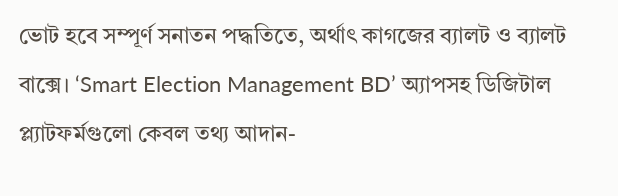ভোট হবে সম্পূর্ণ সনাতন পদ্ধতিতে, অর্থাৎ কাগজের ব্যালট ও ব্যালট বাক্সে। ‘Smart Election Management BD’ অ্যাপসহ ডিজিটাল প্ল্যাটফর্মগুলো কেবল তথ্য আদান-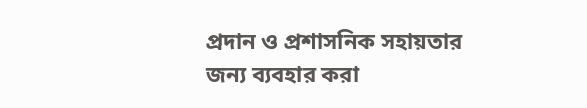প্রদান ও প্রশাসনিক সহায়তার জন্য ব্যবহার করা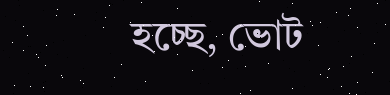হচ্ছে, ভোট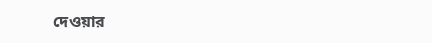দেওয়ার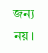জন্য নয়।